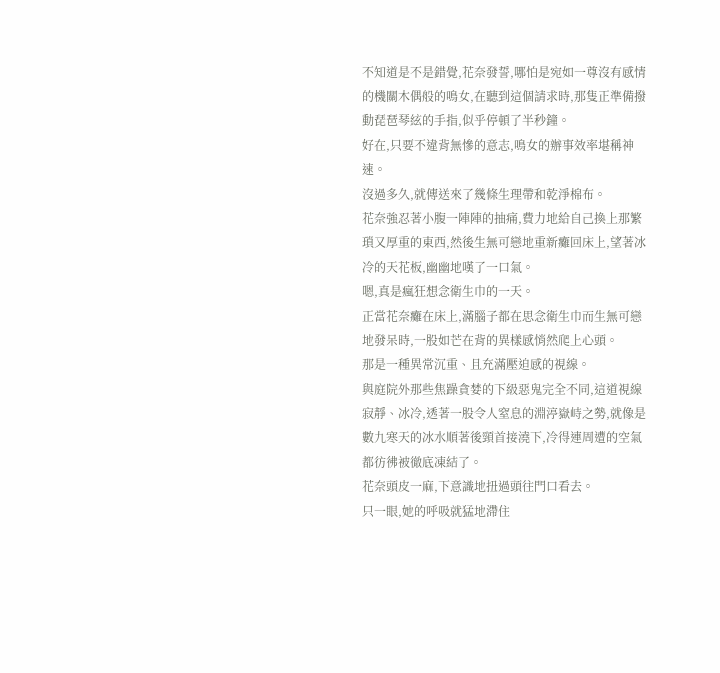不知道是不是錯覺,花奈發誓,哪怕是宛如一尊沒有感情的機關木偶般的鳴女,在聽到這個請求時,那隻正準備撥動琵琶琴絃的手指,似乎停頓了半秒鐘。
好在,只要不違背無慘的意志,鳴女的辦事效率堪稱神速。
沒過多久,就傳送來了幾條生理帶和乾淨棉布。
花奈強忍著小腹一陣陣的抽痛,費力地給自己換上那繁瑣又厚重的東西,然後生無可戀地重新癱回床上,望著冰冷的天花板,幽幽地嘆了一口氣。
嗯,真是瘋狂想念衛生巾的一天。
正當花奈癱在床上,滿腦子都在思念衛生巾而生無可戀地發呆時,一股如芒在背的異樣感悄然爬上心頭。
那是一種異常沉重、且充滿壓迫感的視線。
與庭院外那些焦躁貪婪的下級惡鬼完全不同,這道視線寂靜、冰冷,透著一股令人窒息的淵渟嶽峙之勢,就像是數九寒天的冰水順著後頸首接澆下,冷得連周遭的空氣都彷彿被徹底凍結了。
花奈頭皮一麻,下意識地扭過頭往門口看去。
只一眼,她的呼吸就猛地滯住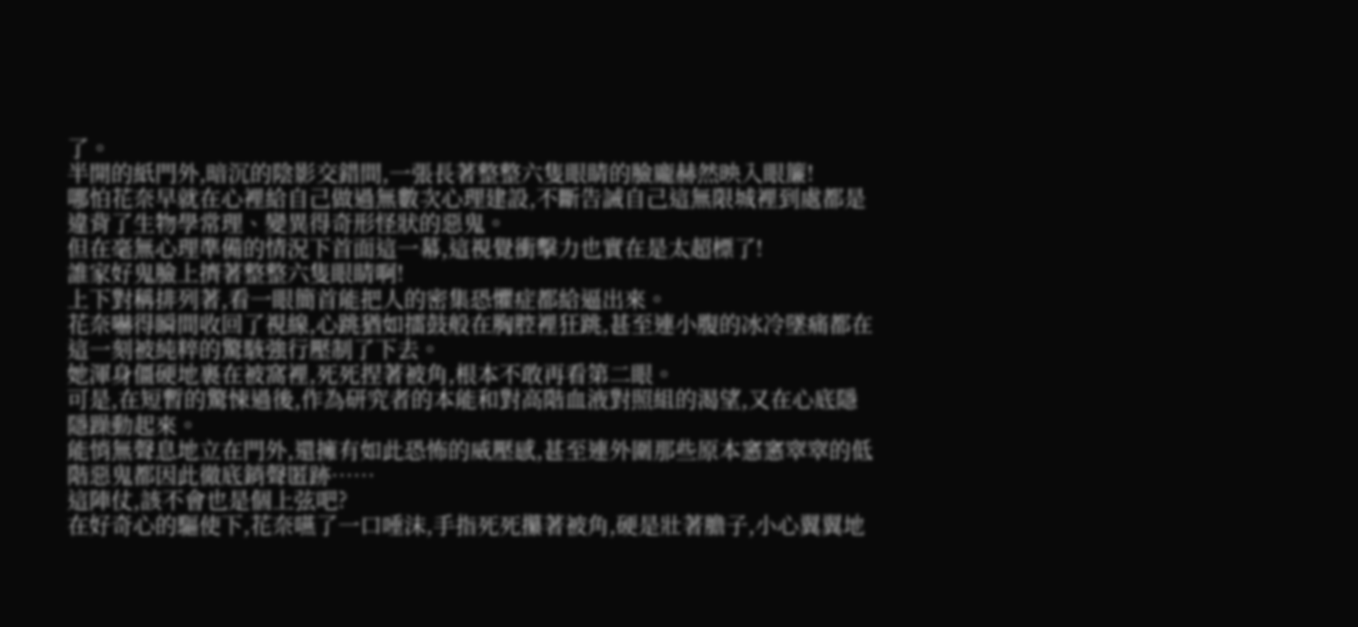了。
半開的紙門外,暗沉的陰影交錯間,一張長著整整六隻眼睛的臉龐赫然映入眼簾!
哪怕花奈早就在心裡給自己做過無數次心理建設,不斷告誡自己這無限城裡到處都是違背了生物學常理、變異得奇形怪狀的惡鬼。
但在毫無心理準備的情況下首面這一幕,這視覺衝擊力也實在是太超標了!
誰家好鬼臉上擠著整整六隻眼睛啊!
上下對稱排列著,看一眼簡首能把人的密集恐懼症都給逼出來。
花奈嚇得瞬間收回了視線,心跳猶如擂鼓般在胸腔裡狂跳,甚至連小腹的冰冷墜痛都在這一刻被純粹的驚駭強行壓制了下去。
她渾身僵硬地裹在被窩裡,死死捏著被角,根本不敢再看第二眼。
可是,在短暫的驚悚過後,作為研究者的本能和對高階血液對照組的渴望,又在心底隱隱躁動起來。
能悄無聲息地立在門外,還擁有如此恐怖的威壓感,甚至連外圍那些原本窸窸窣窣的低階惡鬼都因此徹底銷聲匿跡……
這陣仗,該不會也是個上弦吧?
在好奇心的驅使下,花奈嚥了一口唾沫,手指死死攥著被角,硬是壯著膽子,小心翼翼地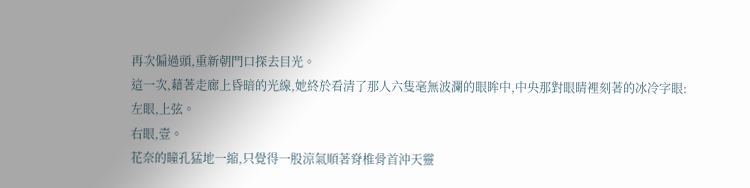再次偏過頭,重新朝門口探去目光。
這一次,藉著走廊上昏暗的光線,她終於看清了那人六隻毫無波瀾的眼眸中,中央那對眼睛裡刻著的冰冷字眼:
左眼,上弦。
右眼,壹。
花奈的瞳孔猛地一縮,只覺得一股涼氣順著脊椎骨首沖天靈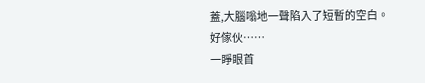蓋,大腦嗡地一聲陷入了短暫的空白。
好傢伙……
一睜眼首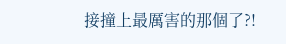接撞上最厲害的那個了?!